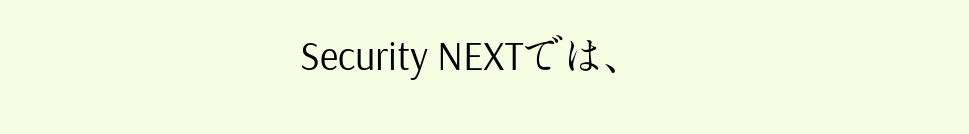Security NEXTでは、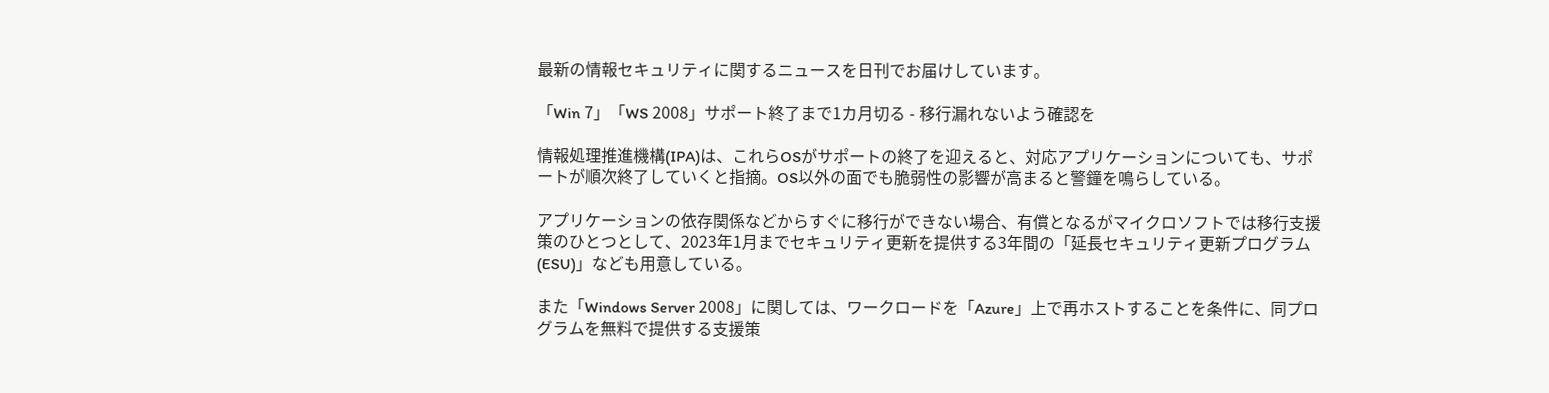最新の情報セキュリティに関するニュースを日刊でお届けしています。

「Win 7」「WS 2008」サポート終了まで1カ月切る - 移行漏れないよう確認を

情報処理推進機構(IPA)は、これらOSがサポートの終了を迎えると、対応アプリケーションについても、サポートが順次終了していくと指摘。OS以外の面でも脆弱性の影響が高まると警鐘を鳴らしている。

アプリケーションの依存関係などからすぐに移行ができない場合、有償となるがマイクロソフトでは移行支援策のひとつとして、2023年1月までセキュリティ更新を提供する3年間の「延長セキュリティ更新プログラム(ESU)」なども用意している。

また「Windows Server 2008」に関しては、ワークロードを「Azure」上で再ホストすることを条件に、同プログラムを無料で提供する支援策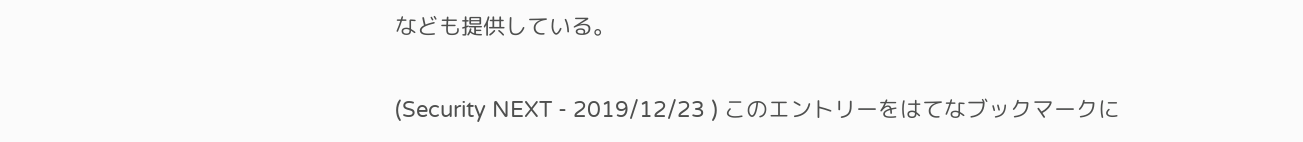なども提供している。

(Security NEXT - 2019/12/23 ) このエントリーをはてなブックマークに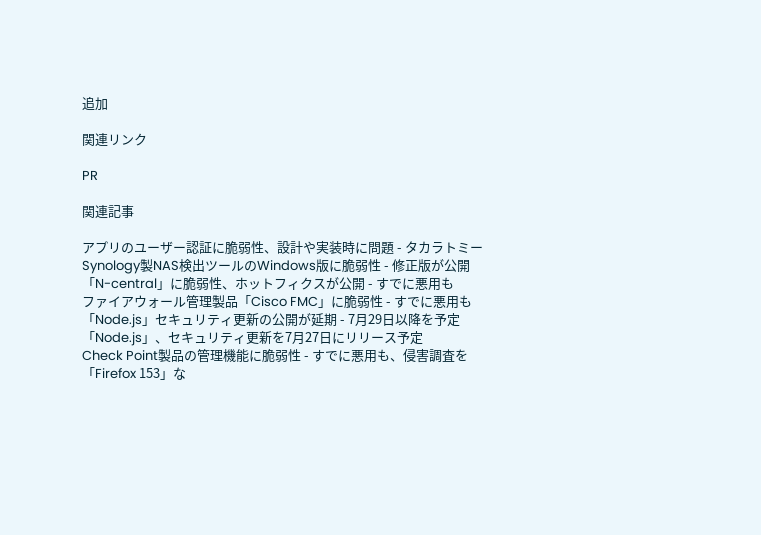追加

関連リンク

PR

関連記事

アプリのユーザー認証に脆弱性、設計や実装時に問題 - タカラトミー
Synology製NAS検出ツールのWindows版に脆弱性 - 修正版が公開
「N-central」に脆弱性、ホットフィクスが公開 - すでに悪用も
ファイアウォール管理製品「Cisco FMC」に脆弱性 - すでに悪用も
「Node.js」セキュリティ更新の公開が延期 - 7月29日以降を予定
「Node.js」、セキュリティ更新を7月27日にリリース予定
Check Point製品の管理機能に脆弱性 - すでに悪用も、侵害調査を
「Firefox 153」な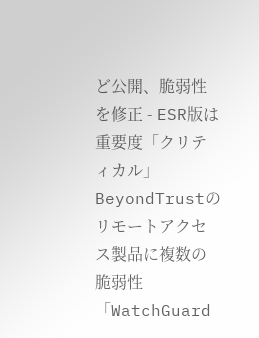ど公開、脆弱性を修正 - ESR版は重要度「クリティカル」
BeyondTrustのリモートアクセス製品に複数の脆弱性
「WatchGuard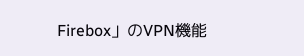Firebox」のVPN機能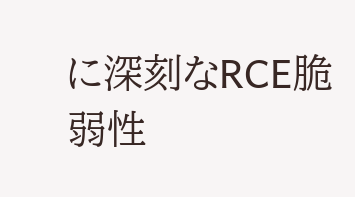に深刻なRCE脆弱性